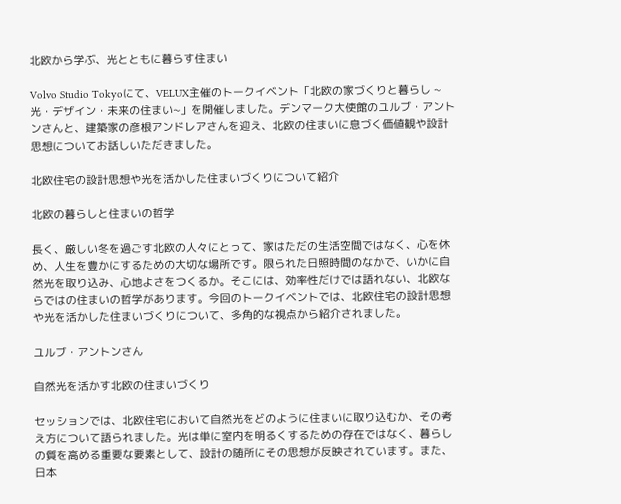北欧から学ぶ、光とともに暮らす住まい

Volvo Studio Tokyoにて、VELUX主催のトークイベント「北欧の家づくりと暮らし ~光・デザイン・未来の住まい~」を開催しました。デンマーク大使館のユルブ・アントンさんと、建築家の彦根アンドレアさんを迎え、北欧の住まいに息づく価値観や設計思想についてお話しいただきました。

北欧住宅の設計思想や光を活かした住まいづくりについて紹介

北欧の暮らしと住まいの哲学

長く、厳しい冬を過ごす北欧の人々にとって、家はただの生活空間ではなく、心を休め、人生を豊かにするための大切な場所です。限られた日照時間のなかで、いかに自然光を取り込み、心地よさをつくるか。そこには、効率性だけでは語れない、北欧ならではの住まいの哲学があります。今回のトークイベントでは、北欧住宅の設計思想や光を活かした住まいづくりについて、多角的な視点から紹介されました。

ユルブ・アントンさん

自然光を活かす北欧の住まいづくり

セッションでは、北欧住宅において自然光をどのように住まいに取り込むか、その考え方について語られました。光は単に室内を明るくするための存在ではなく、暮らしの質を高める重要な要素として、設計の随所にその思想が反映されています。また、日本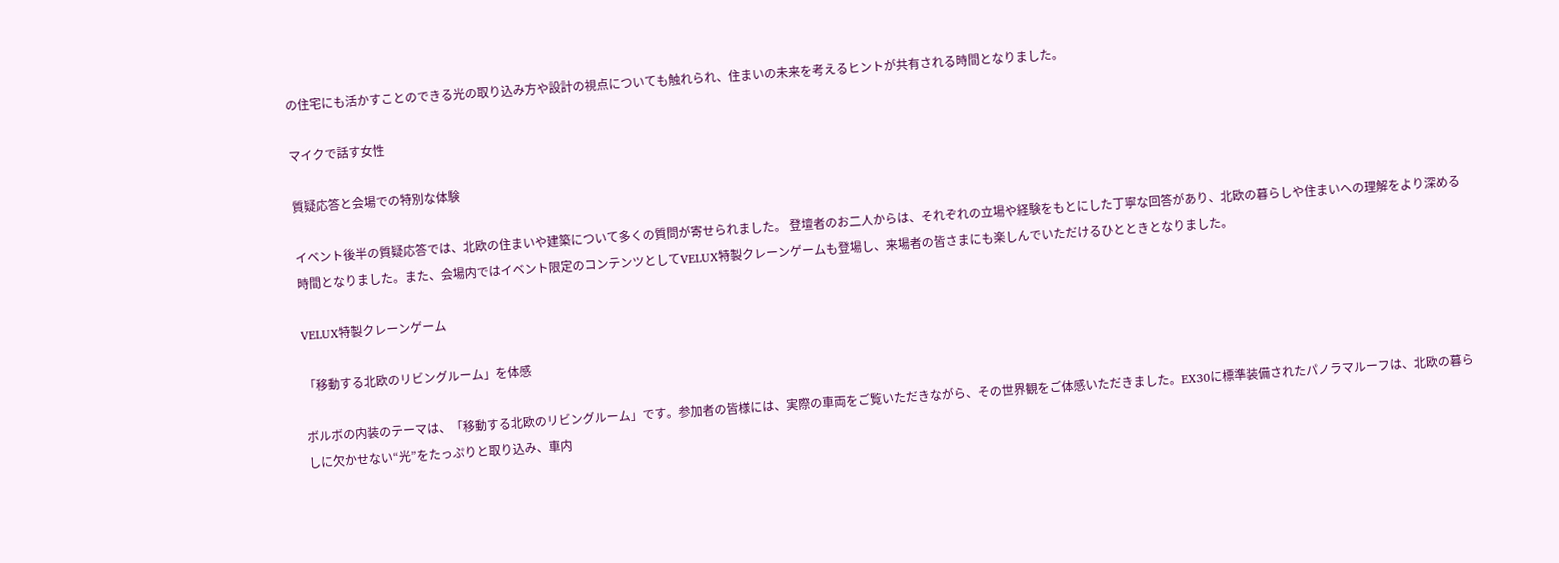の住宅にも活かすことのできる光の取り込み方や設計の視点についても触れられ、住まいの未来を考えるヒントが共有される時間となりました。

マイクで話す女性

質疑応答と会場での特別な体験

イベント後半の質疑応答では、北欧の住まいや建築について多くの質問が寄せられました。 登壇者のお二人からは、それぞれの立場や経験をもとにした丁寧な回答があり、北欧の暮らしや住まいへの理解をより深める時間となりました。また、会場内ではイベント限定のコンテンツとしてVELUX特製クレーンゲームも登場し、来場者の皆さまにも楽しんでいただけるひとときとなりました。

VELUX特製クレーンゲーム

「移動する北欧のリビングルーム」を体感

ボルボの内装のテーマは、「移動する北欧のリビングルーム」です。参加者の皆様には、実際の車両をご覧いただきながら、その世界観をご体感いただきました。EX30に標準装備されたパノラマルーフは、北欧の暮らしに欠かせない“光”をたっぷりと取り込み、車内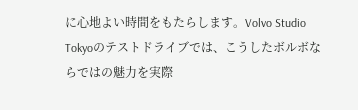に心地よい時間をもたらします。Volvo Studio Tokyoのテストドライブでは、こうしたボルボならではの魅力を実際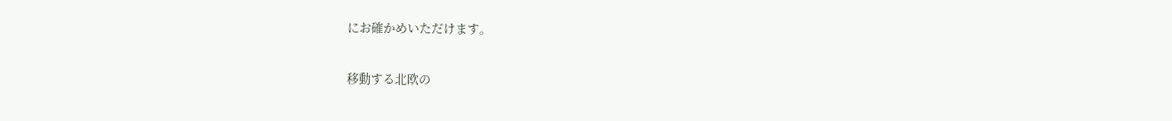にお確かめいただけます。

移動する北欧の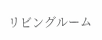リビングルーム